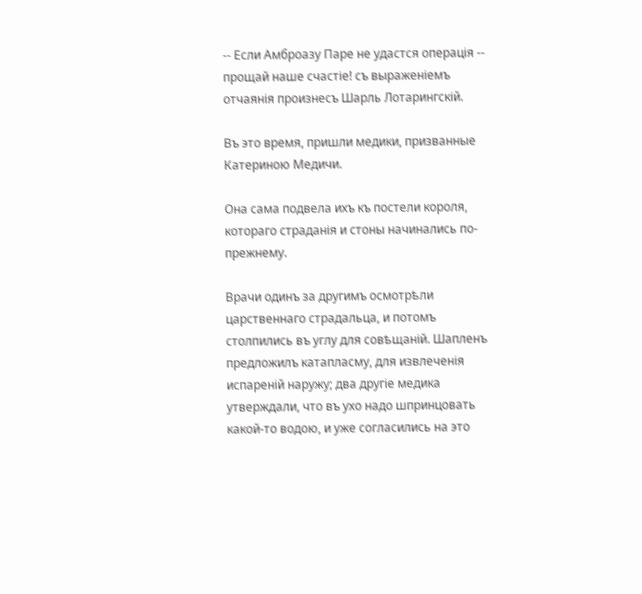-- Если Амброазу Паре не удастся операція -- прощай наше счастіе! съ выраженіемъ отчаянія произнесъ Шарль Лотарингскій.

Въ это время, пришли медики, призванные Катериною Медичи.

Она сама подвела ихъ къ постели короля, котораго страданія и стоны начинались по-прежнему.

Врачи одинъ за другимъ осмотрѣли царственнаго страдальца, и потомъ столпились въ углу для совѣщаній. Шапленъ предложилъ катапласму, для извлеченія испареній наружу; два другіе медика утверждали, что въ ухо надо шпринцовать какой-то водою, и уже согласились на это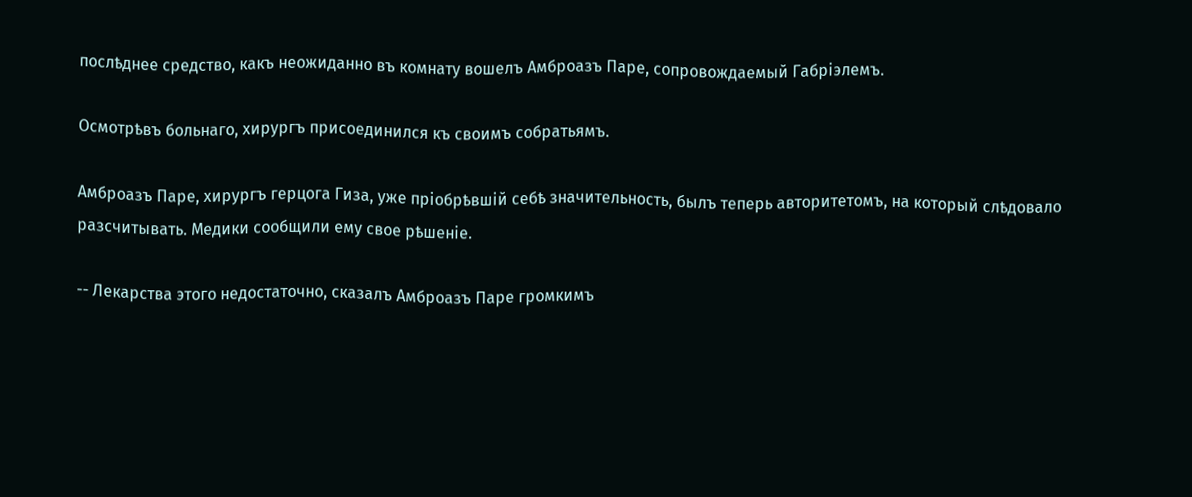послѣднее средство, какъ неожиданно въ комнату вошелъ Амброазъ Паре, сопровождаемый Габріэлемъ.

Осмотрѣвъ больнаго, хирургъ присоединился къ своимъ собратьямъ.

Амброазъ Паре, хирургъ герцога Гиза, уже пріобрѣвшій себѣ значительность, былъ теперь авторитетомъ, на который слѣдовало разсчитывать. Медики сообщили ему свое рѣшеніе.

-- Лекарства этого недостаточно, сказалъ Амброазъ Паре громкимъ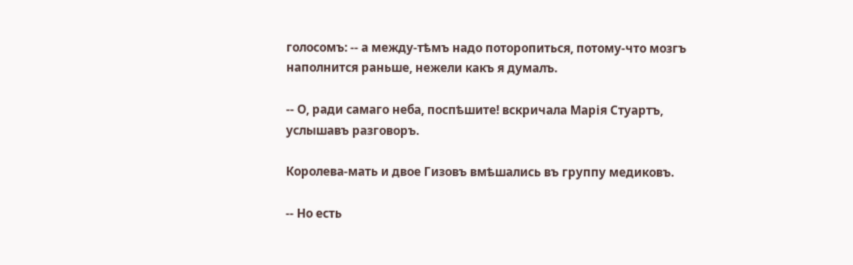голосомъ: -- а между-тѣмъ надо поторопиться, потому-что мозгъ наполнится раньше, нежели какъ я думалъ.

-- О, ради самаго неба, поспѣшите! вскричала Марія Стуартъ, услышавъ разговоръ.

Королева-мать и двое Гизовъ вмѣшались въ группу медиковъ.

-- Но есть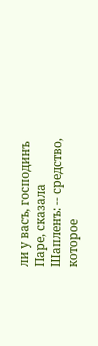ли у васъ, господинъ Паре, сказала Шапленъ: -- средство, которое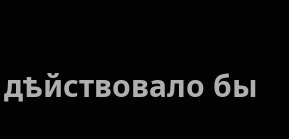дѣйствовало бы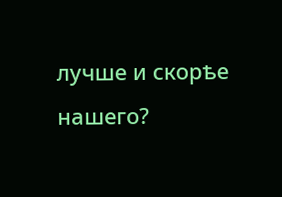лучше и скорѣе нашего?